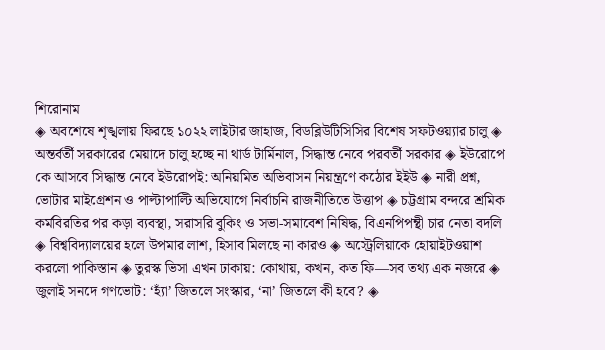শিরোনাম
◈ অবশেষে শৃঙ্খলায় ফিরছে ১০২২ লাইটার জাহাজ, বিডব্লিউটিসিসির বিশেষ সফটওয়্যার চালু ◈ অন্তর্বর্তী সরকারের মেয়াদে চালু হচ্ছে না থার্ড টার্মিনাল, সিদ্ধান্ত নেবে পরবর্তী সরকার ◈ ইউরোপে কে আসবে সিদ্ধান্ত নেবে ইউরোপই: অনিয়মিত অভিবাসন নিয়ন্ত্রণে কঠোর ইইউ ◈ নারী প্রশ্ন, ভোটার মাইগ্রেশন ও পাল্টাপাল্টি অভিযোগে নির্বাচনি রাজনীতিতে উত্তাপ ◈ চট্টগ্রাম বন্দরে শ্রমিক কর্মবিরতির পর কড়া ব্যবস্থা, সরাসরি বুকিং ও সভা-সমাবেশ নিষিদ্ধ, বিএনপিপন্থী চার নেতা বদলি ◈ বিশ্ববিদ্যালয়ের হলে উপমার লাশ, হিসাব মিলছে না কারও ◈ অস্ট্রেলিয়াকে হোয়াইটওয়াশ করলো পাকিস্তান ◈ তুরস্ক ভিসা এখন ঢাকায়: কোথায়, কখন, কত ফি—সব তথ্য এক নজরে ◈ জুলাই সনদে গণভোট: ‘হ্যাঁ’ জিতলে সংস্কার, ‘না’ জিতলে কী হবে? ◈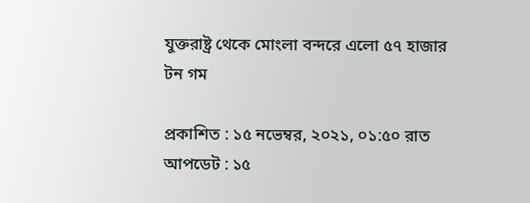যুক্তরাষ্ট্র থেকে মোংলা বন্দরে এলো ৫৭ হাজার টন গম

প্রকাশিত : ১৫ নভেম্বর, ২০২১, ০১:৫০ রাত
আপডেট : ১৫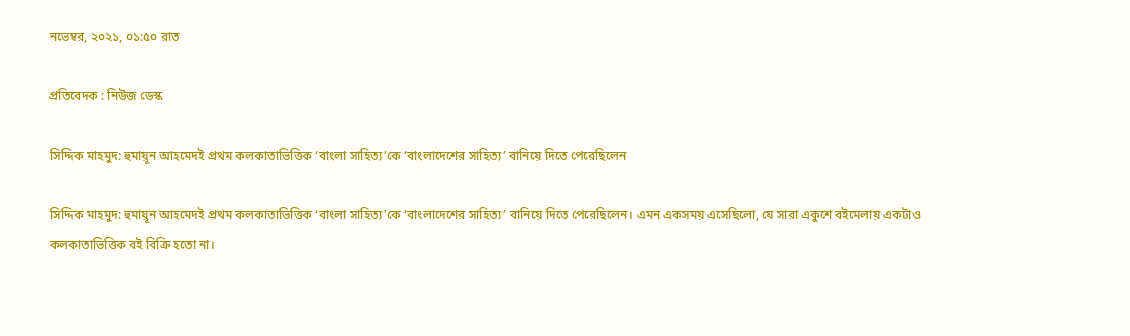নভেম্বর, ২০২১, ০১:৫০ রাত

প্রতিবেদক : নিউজ ডেস্ক

সিদ্দিক মাহমুদ: হুমায়ূন আহমেদই প্রথম কলকাতাভিত্তিক ‘বাংলা সাহিত্য’কে ‘বাংলাদেশের সাহিত্য’ বানিয়ে দিতে পেরেছিলেন

সিদ্দিক মাহমুদ: হুমায়ূন আহমেদই প্রথম কলকাতাভিত্তিক ‘বাংলা সাহিত্য’কে ‘বাংলাদেশের সাহিত্য’ বানিয়ে দিতে পেরেছিলেন। এমন একসময় এসেছিলো, যে সারা একুশে বইমেলায় একটাও কলকাতাভিত্তিক বই বিক্রি হতো না।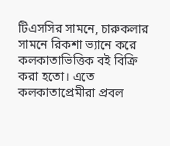টিএসসির সামনে, চারুকলার সামনে রিকশা ভ্যানে করে কলকাতাভিত্তিক বই বিক্রি করা হতো। এতে কলকাতাপ্রেমীরা প্রবল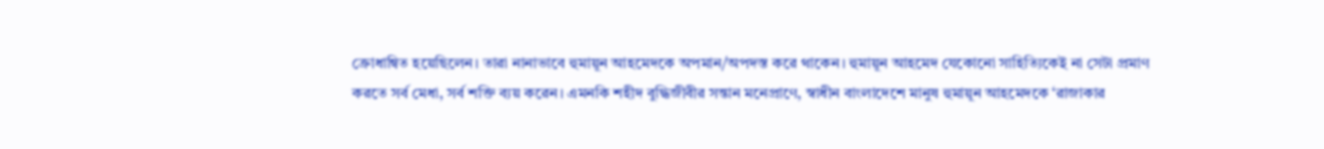ক্রোধান্বিত হয়েছিলেন। তারা নানাভাবে হুমায়ূন আহমেদকে অপমান/অপদস্ত করে থাকেন। হুমায়ূন আহমেদ যেকোনো সাহিত্যিকেই না সেটা প্রমাণ করতে সর্ব মেধা, সর্ব শক্তি ব্যয় করেন। এমনকি শহীদ বুদ্ধিজীবীর সন্তান মনেপ্রাণে, স্বাধীন বাংলাদেশে মানুষ হুমায়ূন আহমেদকে ‘রাজাকার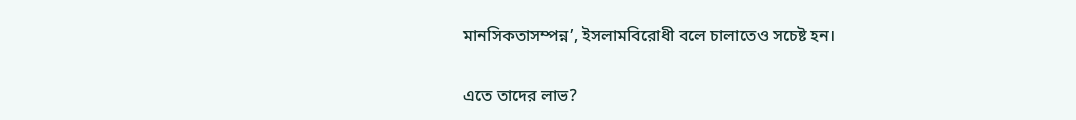মানসিকতাসম্পন্ন’, ইসলামবিরোধী বলে চালাতেও সচেষ্ট হন।

এতে তাদের লাভ?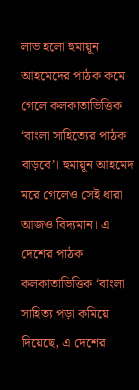লাভ হলো হুমায়ূন আহমেদের পাঠক কমে গেলে কলকাতাভিত্তিক ‘বাংলা সাহিত্যের পাঠক বাড়বে’। হুমায়ূন আহমেদ মরে গেলেও সেই ধারা আজও বিদ্যমান। এ দেশের পাঠক কলকাতাভিত্তিক ‘বাংলা সাহিত্য পড়া কমিয়ে দিয়েছে, এ দেশের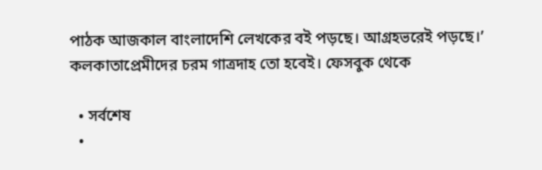পাঠক আজকাল বাংলাদেশি লেখকের বই পড়ছে। আগ্রহভরেই পড়ছে।’ কলকাতাপ্রেমীদের চরম গাত্রদাহ তো হবেই। ফেসবুক থেকে

  • সর্বশেষ
  •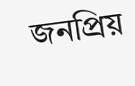জনপ্রিয়